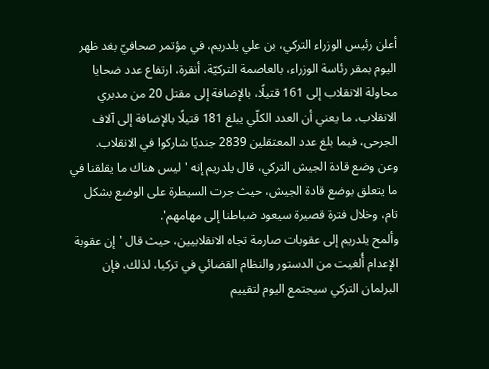أعلن رئيس الوزراء التركي، بن علي يلدريم، في مؤتمر صحافيّ بغد ظهر اليوم بمقر رئاسة الوزراء، بالعاصمة التركيّة، أنقرة، ارتفاع عدد ضحايا محاولة الانقلاب إلى 161 قتيلًا، بالإضافة إلى مقتل 20 من مدبري الانقلاب، ما يعني أن العدد الكلّي يبلغ 181 قتيلًا بالإضافة إلى آلاف الجرحى، فيما بلغ عدد المعتقلين 2839 جنديًا شاركوا في الانقلاب.
وعن وضع قادة الجيش التركي، قال يلدريم إنه 'ليس هناك ما يقلقنا في ما يتعلق بوضع قادة الجيش، حيث جرت السيطرة على الوضع بشكل تام، وخلال فترة قصيرة سيعود ضباطنا إلى مهامهم'.
وألمح يلدريم إلى عقوبات صارمة تجاه الانقلابيين، حيث قال 'إن عقوبة الإعدام أُلغيت من الدستور والنظام القضائي في تركيا، لذلك، فإن البرلمان التركي سيجتمع اليوم لتقييم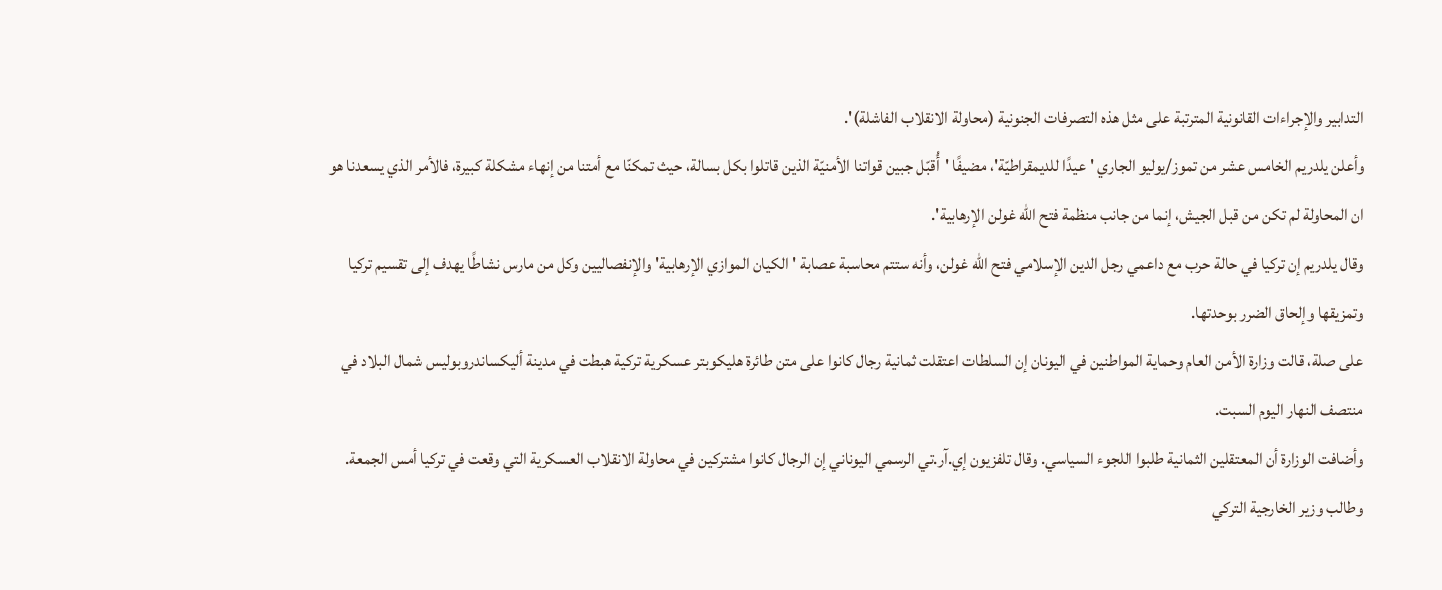التدابير والإجراءات القانونية المترتبة على مثل هذه التصرفات الجنونية (محاولة الانقلاب الفاشلة)'.
وأعلن يلدريم الخامس عشر من تموز/يوليو الجاري 'عيدًا للديمقراطيّة'، مضيفًا 'أُقبّل جبين قواتنا الأمنيّة الذين قاتلوا بكل بسالة، حيث تمكنّا مع أمتنا من إنهاء مشكلة كبيرة، فالأمر الذي يسعدنا هو ان المحاولة لم تكن من قبل الجيش، إنما من جانب منظمة فتح الله غولن الإرهابية'.
وقال يلدريم إن تركيا في حالة حرب مع داعمي رجل الدين الإسلامي فتح الله غولن، وأنه ستتم محاسبة عصابة 'الكيان الموازي الإرهابية' والإنفصاليين وكل من مارس نشاطًا يهدف إلى تقسيم تركيا وتمزيقها وإلحاق الضرر بوحدتها.
على صلة، قالت وزارة الأمن العام وحماية المواطنين في اليونان إن السلطات اعتقلت ثمانية رجال كانوا على متن طائرة هليكوبتر عسكرية تركية هبطت في مدينة أليكساندروبوليس شمال البلاد في منتصف النهار اليوم السبت.
وأضافت الوزارة أن المعتقلين الثمانية طلبوا اللجوء السياسي. وقال تلفزيون إي.آر.تي الرسمي اليوناني إن الرجال كانوا مشتركين في محاولة الانقلاب العسكرية التي وقعت في تركيا أمس الجمعة. وطالب وزير الخارجية التركي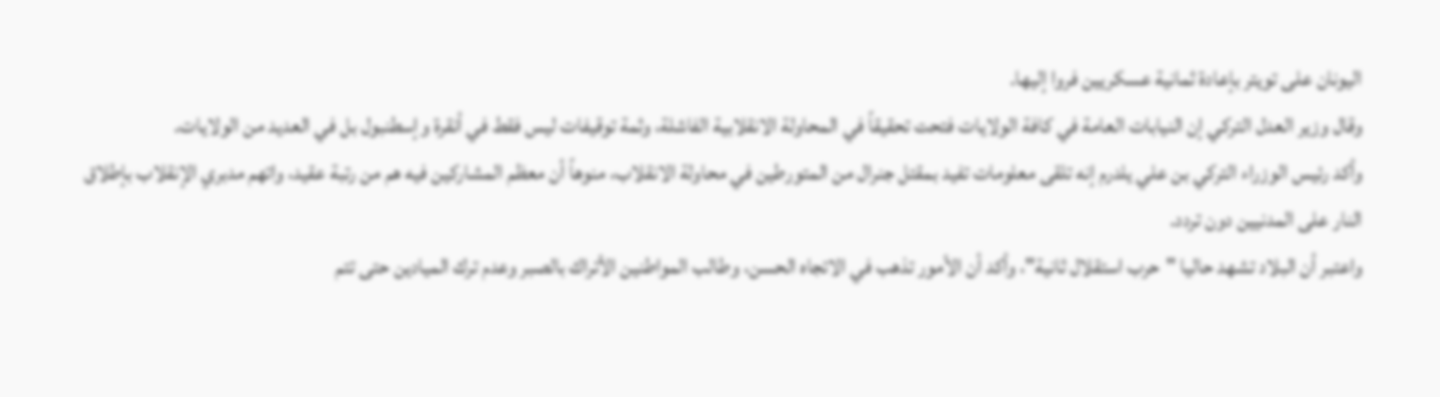اليونان على تويتر بإعادة ثمانية عسكريين فروا إليها.
وقال وزير العدل التركي إن النيابات العامة في كافة الولايات فتحت تحقيقاً في المحاولة الانقلابية الفاشلة، وثمة توقيفات ليس فقط في أنقرة وإسطنبول بل في العديد من الولايات.
وأكد رئيس الوزراء التركي بن علي يلدرم إنه تلقى معلومات تفيد بمقتل جنرال من المتورطين في محاولة الانقلاب، منوهاً أن معظم المشاركين فيه هم من رتبة عقيد، واتهم مدبري الإنقلاب بإطلاق النار على المدنيين دون تردد.
واعتبر أن البلاد تشهد حاليا "حرب استقلال ثانية"، وأكد أن الأمور تذهب في الاتجاه الحسن، وطالب المواطنين الأتراك بالصبر وعدم ترك الميادين حتى تتم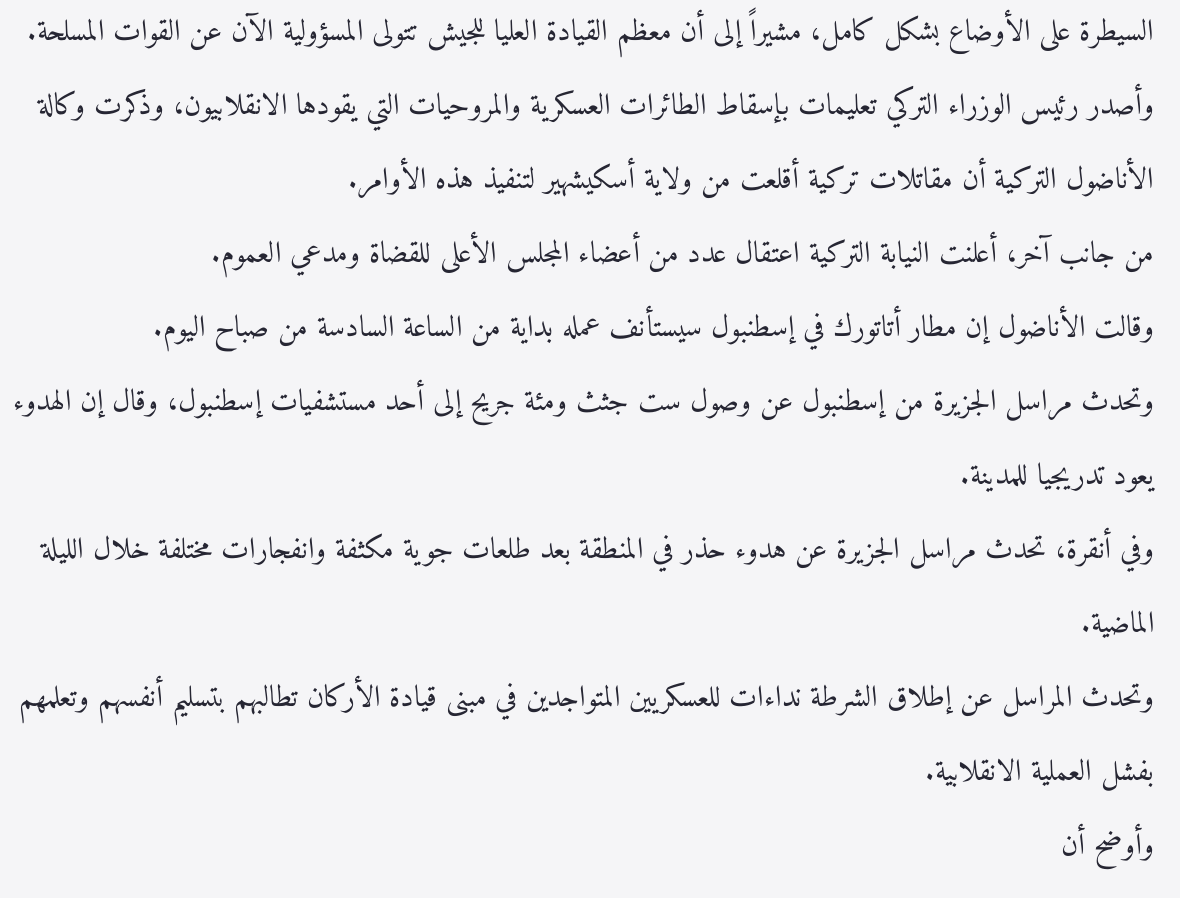السيطرة على الأوضاع بشكل كامل، مشيراً إلى أن معظم القيادة العليا للجيش تتولى المسؤولية الآن عن القوات المسلحة.
وأصدر رئيس الوزراء التركي تعليمات بإسقاط الطائرات العسكرية والمروحيات التي يقودها الانقلابيون، وذكرت وكالة الأناضول التركية أن مقاتلات تركية أقلعت من ولاية أسكيشهير لتنفيذ هذه الأوامر.
من جانب آخر، أعلنت النيابة التركية اعتقال عدد من أعضاء المجلس الأعلى للقضاة ومدعي العموم.
وقالت الأناضول إن مطار أتاتورك في إسطنبول سيستأنف عمله بداية من الساعة السادسة من صباح اليوم.
وتحدث مراسل الجزيرة من إسطنبول عن وصول ست جثث ومئة جريح إلى أحد مستشفيات إسطنبول، وقال إن الهدوء يعود تدريجيا للمدينة.
وفي أنقرة، تحدث مراسل الجزيرة عن هدوء حذر في المنطقة بعد طلعات جوية مكثفة وانفجارات مختلفة خلال الليلة الماضية.
وتحدث المراسل عن إطلاق الشرطة نداءات للعسكريين المتواجدين في مبنى قيادة الأركان تطالبهم بتسليم أنفسهم وتعلمهم بفشل العملية الانقلابية.
وأوضح أن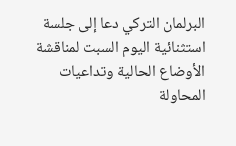البرلمان التركي دعا إلى جلسة استثنائية اليوم السبت لمناقشة الأوضاع الحالية وتداعيات المحاولة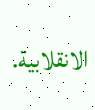الانقلابية.